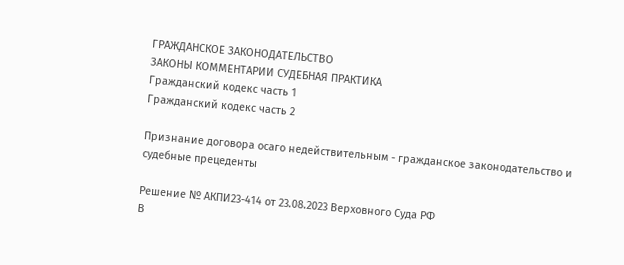ГРАЖДАНСКОЕ ЗАКОНОДАТЕЛЬСТВО
ЗАКОНЫ КОММЕНТАРИИ СУДЕБНАЯ ПРАКТИКА
Гражданский кодекс часть 1
Гражданский кодекс часть 2

Признание договора осаго недействительным - гражданское законодательство и судебные прецеденты

Решение № АКПИ23-414 от 23.08.2023 Верховного Суда РФ
В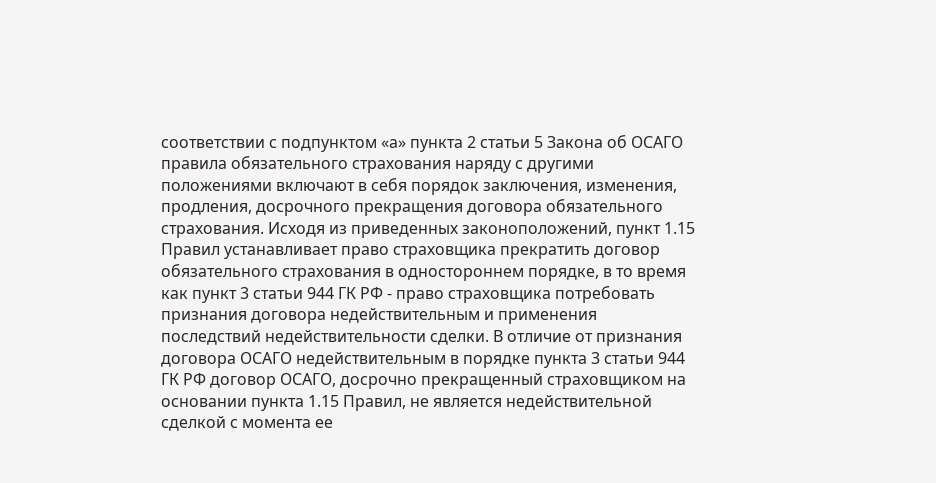соответствии с подпунктом «а» пункта 2 статьи 5 Закона об ОСАГО правила обязательного страхования наряду с другими положениями включают в себя порядок заключения, изменения, продления, досрочного прекращения договора обязательного страхования. Исходя из приведенных законоположений, пункт 1.15 Правил устанавливает право страховщика прекратить договор обязательного страхования в одностороннем порядке, в то время как пункт 3 статьи 944 ГК РФ - право страховщика потребовать признания договора недействительным и применения последствий недействительности сделки. В отличие от признания договора ОСАГО недействительным в порядке пункта 3 статьи 944 ГК РФ договор ОСАГО, досрочно прекращенный страховщиком на основании пункта 1.15 Правил, не является недействительной сделкой с момента ее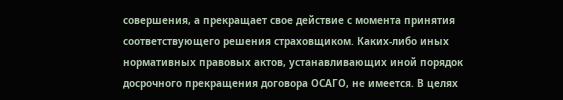совершения, а прекращает свое действие с момента принятия соответствующего решения страховщиком. Каких-либо иных нормативных правовых актов, устанавливающих иной порядок досрочного прекращения договора ОСАГО, не имеется. В целях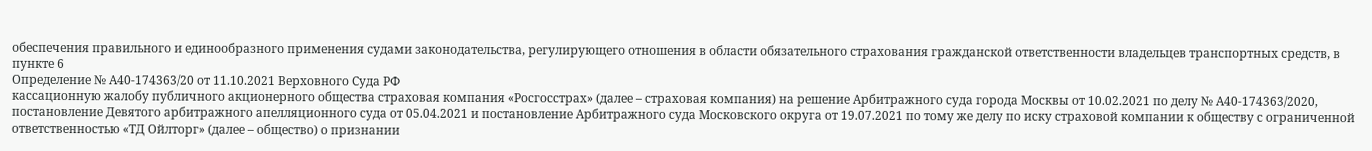обеспечения правильного и единообразного применения судами законодательства, регулирующего отношения в области обязательного страхования гражданской ответственности владельцев транспортных средств, в пункте 6
Определение № А40-174363/20 от 11.10.2021 Верховного Суда РФ
кассационную жалобу публичного акционерного общества страховая компания «Росгосстрах» (далее – страховая компания) на решение Арбитражного суда города Москвы от 10.02.2021 по делу № А40-174363/2020, постановление Девятого арбитражного апелляционного суда от 05.04.2021 и постановление Арбитражного суда Московского округа от 19.07.2021 по тому же делу по иску страховой компании к обществу с ограниченной ответственностью «ТД Ойлторг» (далее – общество) о признании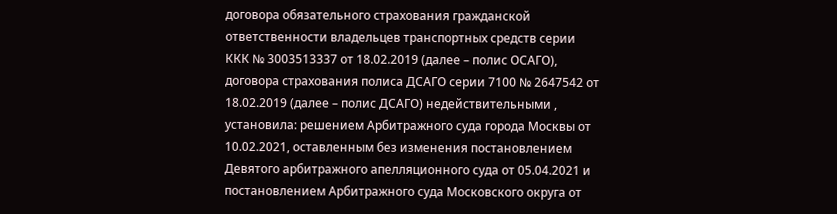договора обязательного страхования гражданской ответственности владельцев транспортных средств серии ККК № 3003513337 от 18.02.2019 (далее – полис ОСАГО), договора страхования полиса ДСАГО серии 7100 № 2647542 от 18.02.2019 (далее – полис ДСАГО) недействительными , установила: решением Арбитражного суда города Москвы от 10.02.2021, оставленным без изменения постановлением Девятого арбитражного апелляционного суда от 05.04.2021 и постановлением Арбитражного суда Московского округа от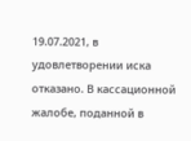19.07.2021, в удовлетворении иска отказано. В кассационной жалобе, поданной в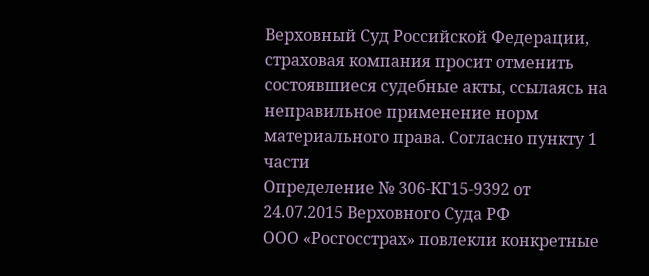Верховный Суд Российской Федерации, страховая компания просит отменить состоявшиеся судебные акты, ссылаясь на неправильное применение норм материального права. Согласно пункту 1 части
Определение № 306-КГ15-9392 от 24.07.2015 Верховного Суда РФ
ООО «Росгосстрах» повлекли конкретные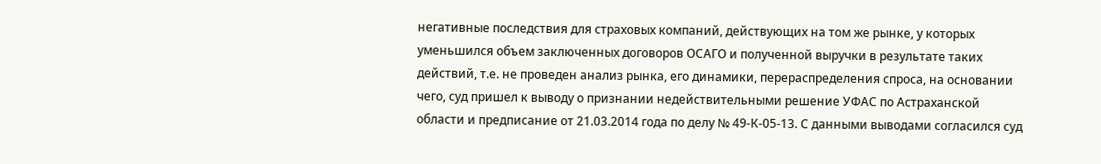негативные последствия для страховых компаний, действующих на том же рынке, у которых уменьшился объем заключенных договоров ОСАГО и полученной выручки в результате таких действий, т.е. не проведен анализ рынка, его динамики, перераспределения спроса, на основании чего, суд пришел к выводу о признании недействительными решение УФАС по Астраханской области и предписание от 21.03.2014 года по делу № 49-К-05-13. С данными выводами согласился суд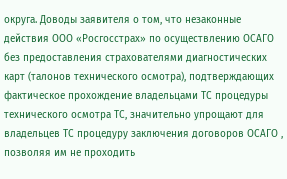округа. Доводы заявителя о том, что незаконные действия ООО «Росгосстрах» по осуществлению ОСАГО без предоставления страхователями диагностических карт (талонов технического осмотра), подтверждающих фактическое прохождение владельцами ТС процедуры технического осмотра ТС, значительно упрощают для владельцев ТС процедуру заключения договоров ОСАГО , позволяя им не проходить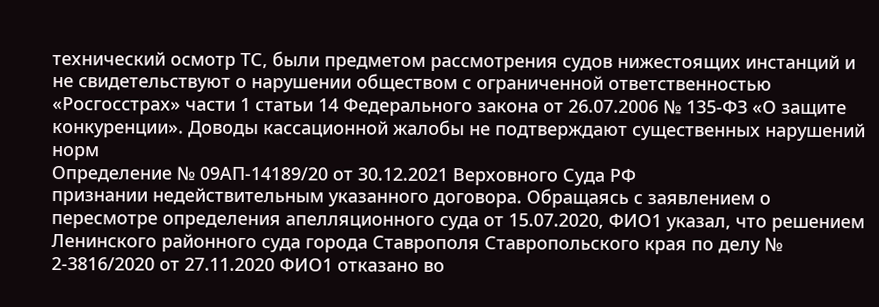технический осмотр ТС, были предметом рассмотрения судов нижестоящих инстанций и не свидетельствуют о нарушении обществом с ограниченной ответственностью «Росгосстрах» части 1 статьи 14 Федерального закона от 26.07.2006 № 135-ФЗ «О защите конкуренции». Доводы кассационной жалобы не подтверждают существенных нарушений норм
Определение № 09АП-14189/20 от 30.12.2021 Верховного Суда РФ
признании недействительным указанного договора. Обращаясь с заявлением о пересмотре определения апелляционного суда от 15.07.2020, ФИО1 указал, что решением Ленинского районного суда города Ставрополя Ставропольского края по делу № 2-3816/2020 от 27.11.2020 ФИО1 отказано во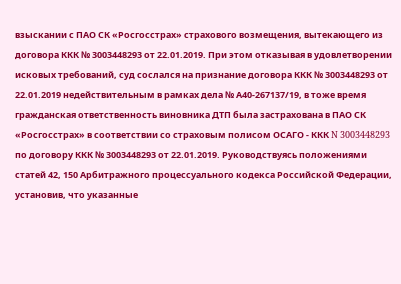взыскании с ПАО СК «Росгосстрах» страхового возмещения, вытекающего из договора ККК № 3003448293 от 22.01.2019. При этом отказывая в удовлетворении исковых требований, суд сослался на признание договора ККК № 3003448293 от 22.01.2019 недействительным в рамках дела № А40-267137/19, в тоже время гражданская ответственность виновника ДТП была застрахована в ПАО СК «Росгосстрах» в соответствии со страховым полисом ОСАГО - ККК N 3003448293 по договору ККК № 3003448293 от 22.01.2019. Руководствуясь положениями статей 42, 150 Арбитражного процессуального кодекса Российской Федерации, установив, что указанные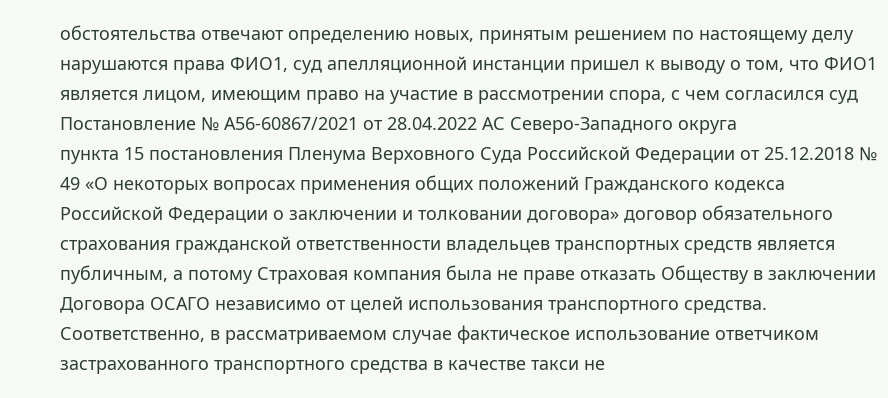обстоятельства отвечают определению новых, принятым решением по настоящему делу нарушаются права ФИО1, суд апелляционной инстанции пришел к выводу о том, что ФИО1 является лицом, имеющим право на участие в рассмотрении спора, с чем согласился суд
Постановление № А56-60867/2021 от 28.04.2022 АС Северо-Западного округа
пункта 15 постановления Пленума Верховного Суда Российской Федерации от 25.12.2018 № 49 «О некоторых вопросах применения общих положений Гражданского кодекса Российской Федерации о заключении и толковании договора» договор обязательного страхования гражданской ответственности владельцев транспортных средств является публичным, а потому Страховая компания была не праве отказать Обществу в заключении Договора ОСАГО независимо от целей использования транспортного средства. Соответственно, в рассматриваемом случае фактическое использование ответчиком застрахованного транспортного средства в качестве такси не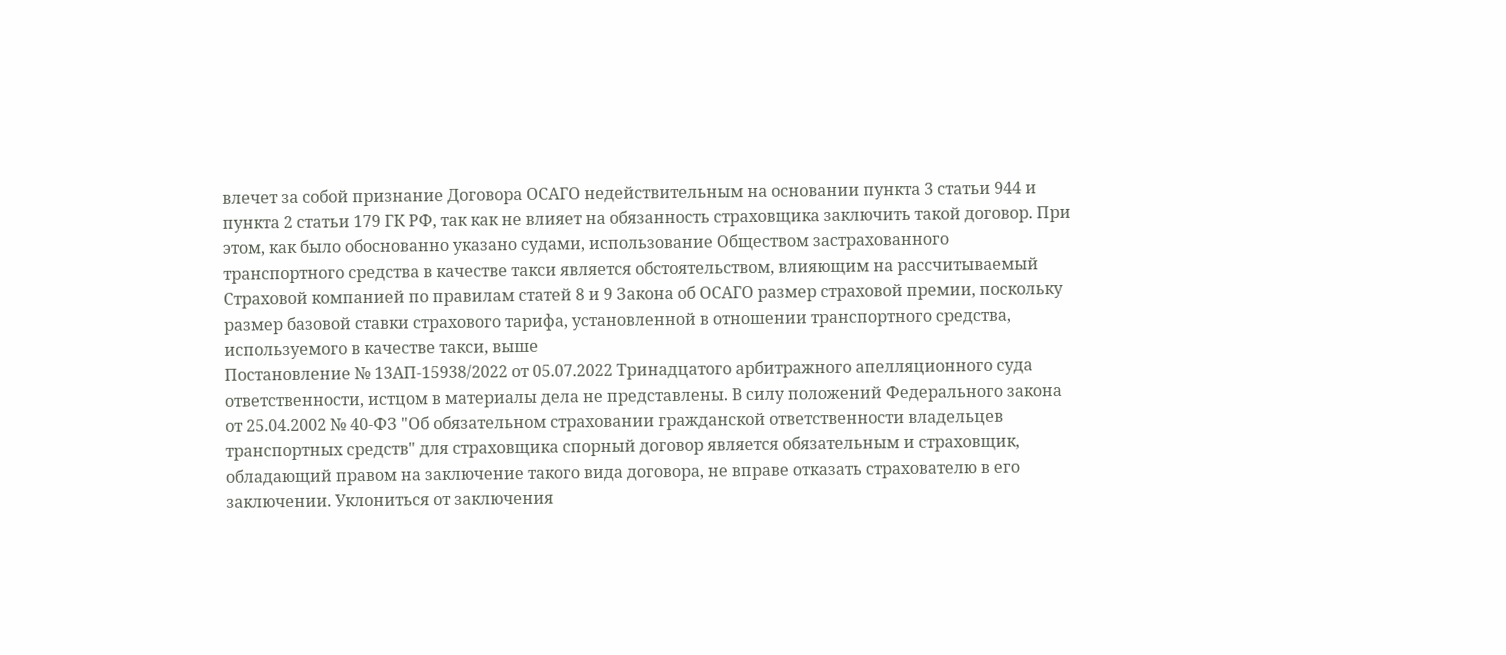влечет за собой признание Договора ОСАГО недействительным на основании пункта 3 статьи 944 и пункта 2 статьи 179 ГК РФ, так как не влияет на обязанность страховщика заключить такой договор. При этом, как было обоснованно указано судами, использование Обществом застрахованного транспортного средства в качестве такси является обстоятельством, влияющим на рассчитываемый Страховой компанией по правилам статей 8 и 9 Закона об ОСАГО размер страховой премии, поскольку размер базовой ставки страхового тарифа, установленной в отношении транспортного средства, используемого в качестве такси, выше
Постановление № 13АП-15938/2022 от 05.07.2022 Тринадцатого арбитражного апелляционного суда
ответственности, истцом в материалы дела не представлены. В силу положений Федерального закона от 25.04.2002 № 40-ФЗ "Об обязательном страховании гражданской ответственности владельцев транспортных средств" для страховщика спорный договор является обязательным и страховщик, обладающий правом на заключение такого вида договора, не вправе отказать страхователю в его заключении. Уклониться от заключения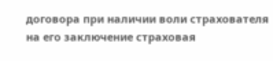договора при наличии воли страхователя на его заключение страховая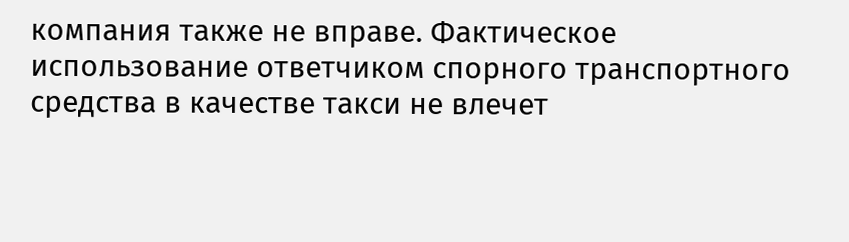компания также не вправе. Фактическое использование ответчиком спорного транспортного средства в качестве такси не влечет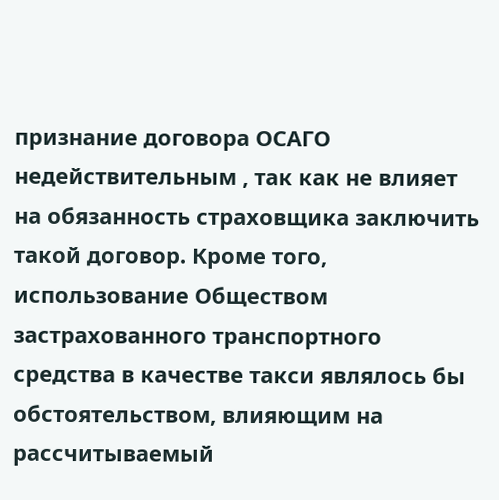признание договора ОСАГО недействительным , так как не влияет на обязанность страховщика заключить такой договор. Кроме того, использование Обществом застрахованного транспортного средства в качестве такси являлось бы обстоятельством, влияющим на рассчитываемый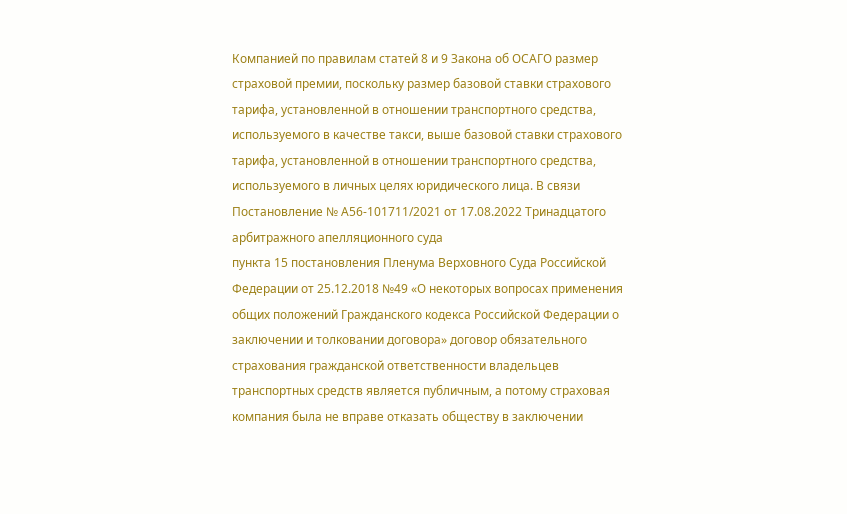Компанией по правилам статей 8 и 9 Закона об ОСАГО размер страховой премии, поскольку размер базовой ставки страхового тарифа, установленной в отношении транспортного средства, используемого в качестве такси, выше базовой ставки страхового тарифа, установленной в отношении транспортного средства, используемого в личных целях юридического лица. В связи
Постановление № А56-101711/2021 от 17.08.2022 Тринадцатого арбитражного апелляционного суда
пункта 15 постановления Пленума Верховного Суда Российской Федерации от 25.12.2018 №49 «О некоторых вопросах применения общих положений Гражданского кодекса Российской Федерации о заключении и толковании договора» договор обязательного страхования гражданской ответственности владельцев транспортных средств является публичным, а потому страховая компания была не вправе отказать обществу в заключении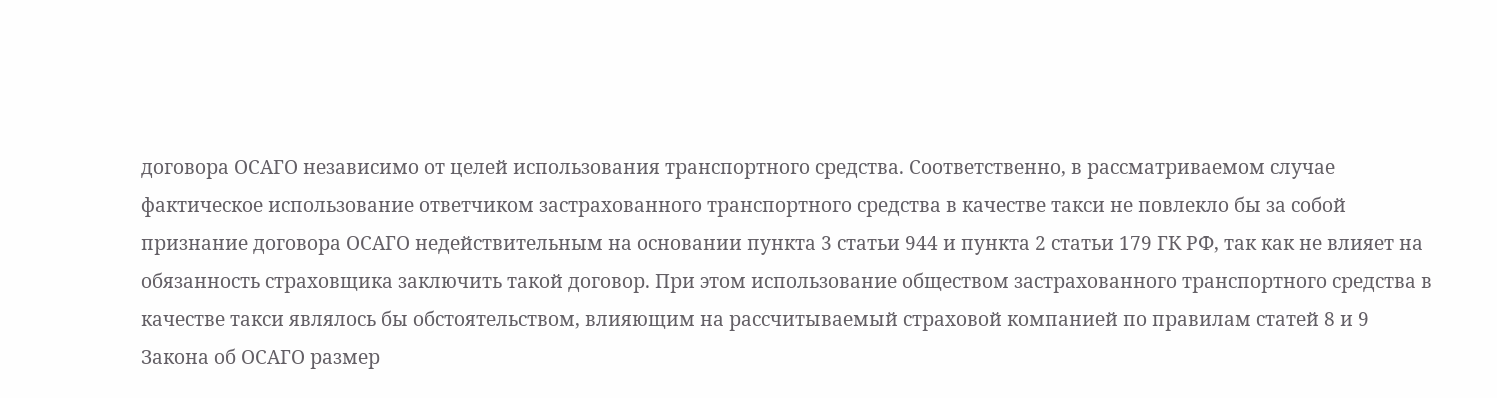договора ОСАГО независимо от целей использования транспортного средства. Соответственно, в рассматриваемом случае фактическое использование ответчиком застрахованного транспортного средства в качестве такси не повлекло бы за собой признание договора ОСАГО недействительным на основании пункта 3 статьи 944 и пункта 2 статьи 179 ГК РФ, так как не влияет на обязанность страховщика заключить такой договор. При этом использование обществом застрахованного транспортного средства в качестве такси являлось бы обстоятельством, влияющим на рассчитываемый страховой компанией по правилам статей 8 и 9 Закона об ОСАГО размер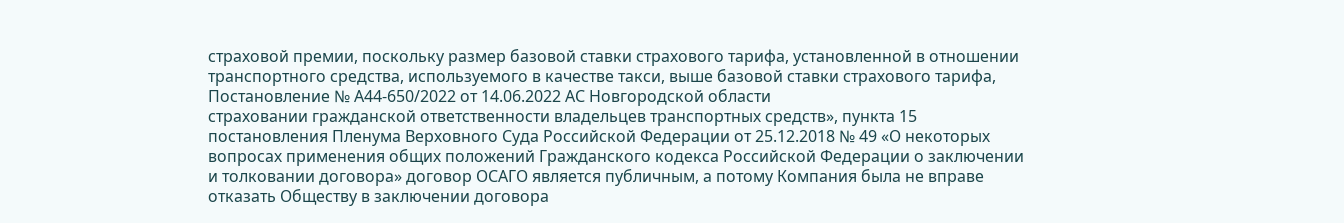страховой премии, поскольку размер базовой ставки страхового тарифа, установленной в отношении транспортного средства, используемого в качестве такси, выше базовой ставки страхового тарифа,
Постановление № А44-650/2022 от 14.06.2022 АС Новгородской области
страховании гражданской ответственности владельцев транспортных средств», пункта 15 постановления Пленума Верховного Суда Российской Федерации от 25.12.2018 № 49 «О некоторых вопросах применения общих положений Гражданского кодекса Российской Федерации о заключении и толковании договора» договор ОСАГО является публичным, а потому Компания была не вправе отказать Обществу в заключении договора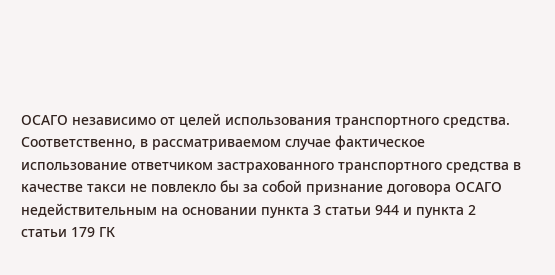ОСАГО независимо от целей использования транспортного средства. Соответственно, в рассматриваемом случае фактическое использование ответчиком застрахованного транспортного средства в качестве такси не повлекло бы за собой признание договора ОСАГО недействительным на основании пункта 3 статьи 944 и пункта 2 статьи 179 ГК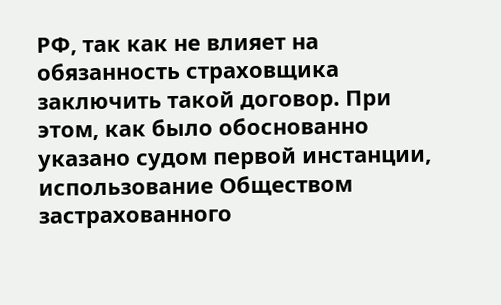РФ, так как не влияет на обязанность страховщика заключить такой договор. При этом, как было обоснованно указано судом первой инстанции, использование Обществом застрахованного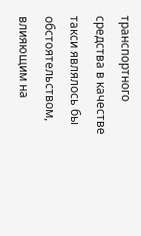транспортного средства в качестве такси являлось бы обстоятельством, влияющим на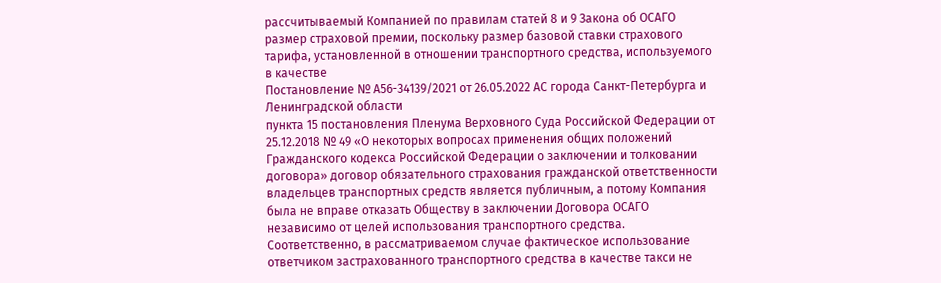рассчитываемый Компанией по правилам статей 8 и 9 Закона об ОСАГО размер страховой премии, поскольку размер базовой ставки страхового тарифа, установленной в отношении транспортного средства, используемого в качестве
Постановление № А56-34139/2021 от 26.05.2022 АС города Санкт-Петербурга и Ленинградской области
пункта 15 постановления Пленума Верховного Суда Российской Федерации от 25.12.2018 № 49 «О некоторых вопросах применения общих положений Гражданского кодекса Российской Федерации о заключении и толковании договора» договор обязательного страхования гражданской ответственности владельцев транспортных средств является публичным, а потому Компания была не вправе отказать Обществу в заключении Договора ОСАГО независимо от целей использования транспортного средства. Соответственно, в рассматриваемом случае фактическое использование ответчиком застрахованного транспортного средства в качестве такси не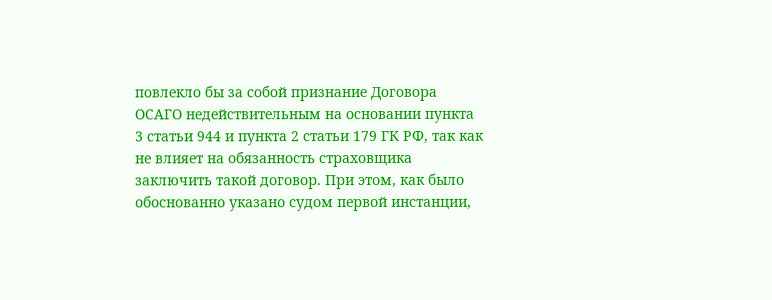повлекло бы за собой признание Договора ОСАГО недействительным на основании пункта 3 статьи 944 и пункта 2 статьи 179 ГК РФ, так как не влияет на обязанность страховщика заключить такой договор. При этом, как было обоснованно указано судом первой инстанции,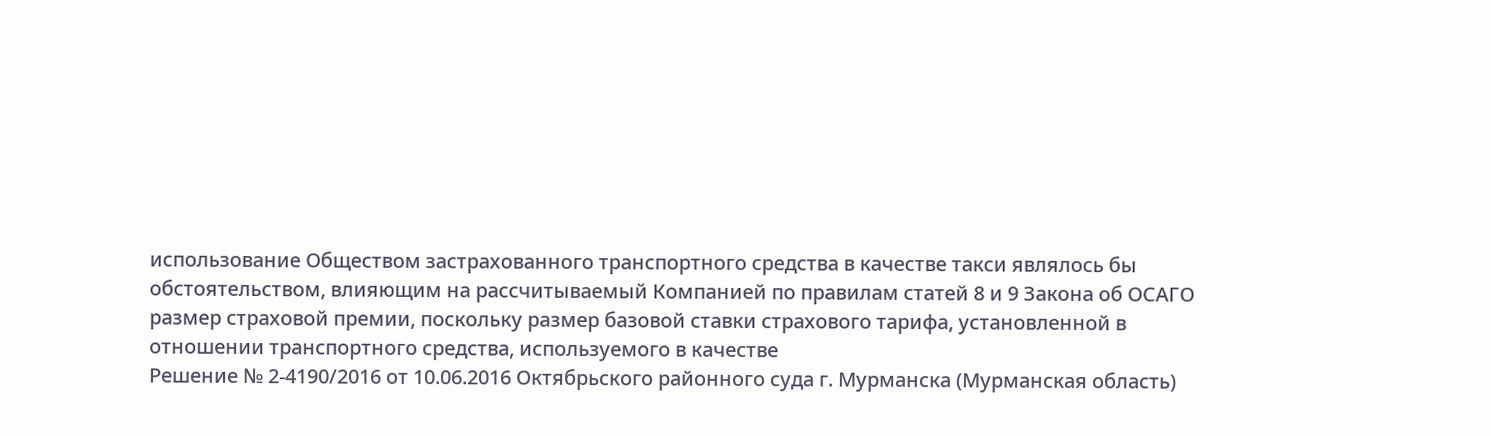использование Обществом застрахованного транспортного средства в качестве такси являлось бы обстоятельством, влияющим на рассчитываемый Компанией по правилам статей 8 и 9 Закона об ОСАГО размер страховой премии, поскольку размер базовой ставки страхового тарифа, установленной в отношении транспортного средства, используемого в качестве
Решение № 2-4190/2016 от 10.06.2016 Октябрьского районного суда г. Мурманска (Мурманская область)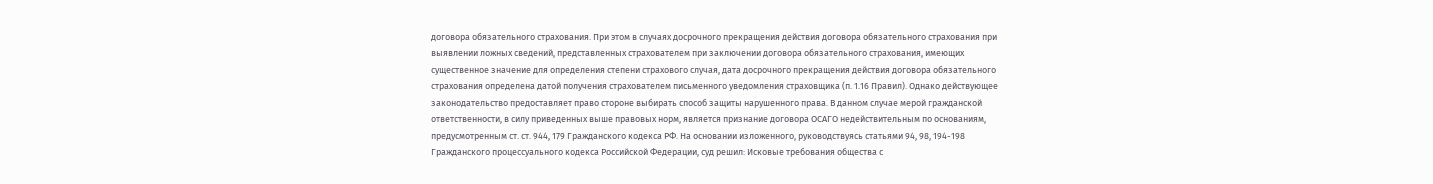договора обязательного страхования. При этом в случаях досрочного прекращения действия договора обязательного страхования при выявлении ложных сведений, представленных страхователем при заключении договора обязательного страхования, имеющих существенное значение для определения степени страхового случая, дата досрочного прекращения действия договора обязательного страхования определена датой получения страхователем письменного уведомления страховщика (п. 1.16 Правил). Однако действующее законодательство предоставляет право стороне выбирать способ защиты нарушенного права. В данном случае мерой гражданской ответственности, в силу приведенных выше правовых норм, является признание договора ОСАГО недействительным по основаниям, предусмотренным ст. ст. 944, 179 Гражданского кодекса РФ. На основании изложенного, руководствуясь статьями 94, 98, 194-198 Гражданского процессуального кодекса Российской Федерации, суд решил: Исковые требования общества с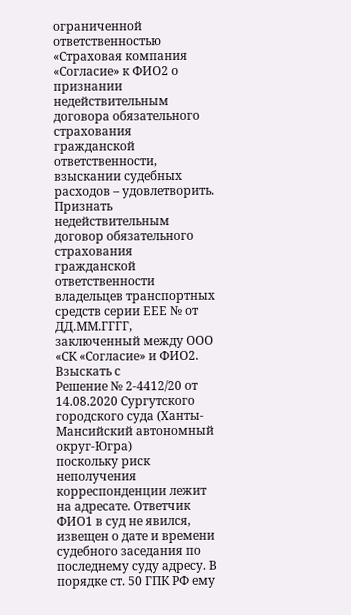ограниченной ответственностью «Страховая компания «Согласие» к ФИО2 о признании недействительным договора обязательного страхования гражданской ответственности, взыскании судебных расходов – удовлетворить. Признать недействительным договор обязательного страхования гражданской ответственности владельцев транспортных средств серии ЕЕЕ № от ДД.ММ.ГГГГ, заключенный между ООО «СК «Согласие» и ФИО2. Взыскать с
Решение № 2-4412/20 от 14.08.2020 Сургутского городского суда (Ханты-Мансийский автономный округ-Югра)
поскольку риск неполучения корреспонденции лежит на адресате. Ответчик ФИО1 в суд не явился, извещен о дате и времени судебного заседания по последнему суду адресу. В порядке ст. 50 ГПК РФ ему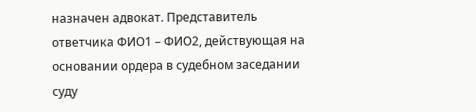назначен адвокат. Представитель ответчика ФИО1 – ФИО2, действующая на основании ордера в судебном заседании суду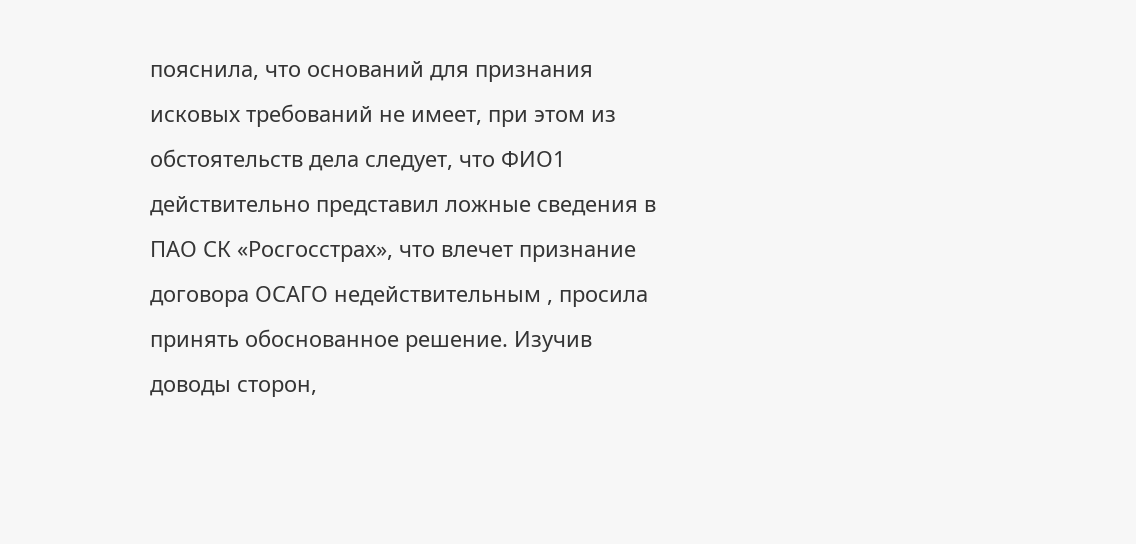пояснила, что оснований для признания исковых требований не имеет, при этом из обстоятельств дела следует, что ФИО1 действительно представил ложные сведения в ПАО СК «Росгосстрах», что влечет признание договора ОСАГО недействительным , просила принять обоснованное решение. Изучив доводы сторон,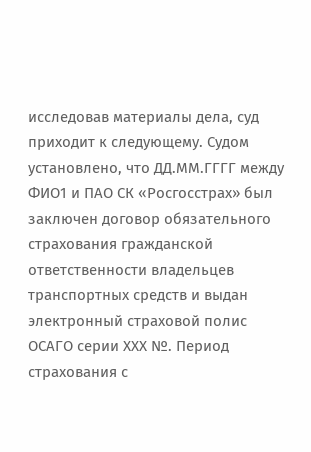исследовав материалы дела, суд приходит к следующему. Судом установлено, что ДД.ММ.ГГГГ между ФИО1 и ПАО СК «Росгосстрах» был заключен договор обязательного страхования гражданской ответственности владельцев транспортных средств и выдан электронный страховой полис ОСАГО серии ХХХ №. Период страхования с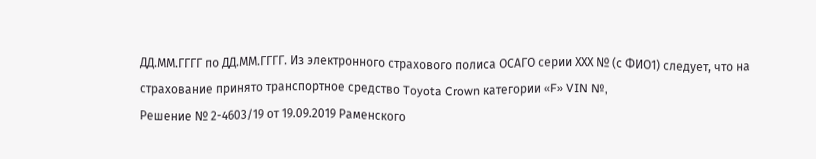ДД.ММ.ГГГГ по ДД.ММ.ГГГГ. Из электронного страхового полиса ОСАГО серии ХХХ № (с ФИО1) следует, что на страхование принято транспортное средство Toyota Crown категории «F» VIN №,
Решение № 2-4603/19 от 19.09.2019 Раменского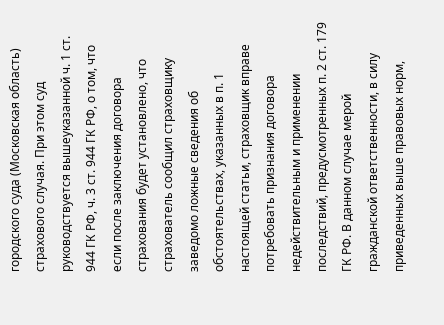городского суда (Московская область)
страхового случая. При этом суд руководствуется вышеуказанной ч. 1 ст. 944 ГК РФ, ч. 3 ст. 944 ГК РФ, о том, что если после заключения договора страхования будет установлено, что страхователь сообщил страховщику заведомо ложные сведения об обстоятельствах, указанных в п. 1 настоящей статьи, страховщик вправе потребовать признания договора недействительным и применении последствий, предусмотренных п. 2 ст. 179 ГК РФ. В данном случае мерой гражданской ответственности, в силу приведенных выше правовых норм,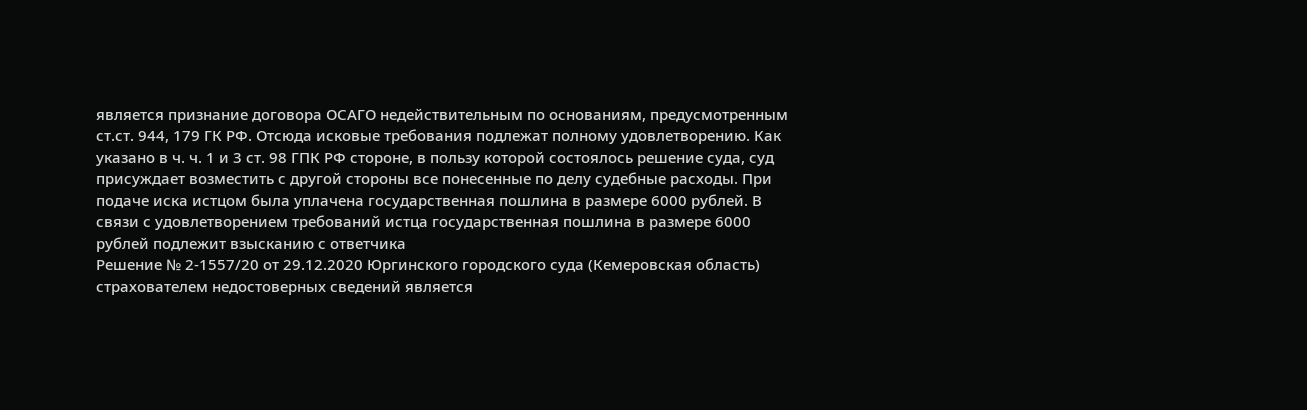является признание договора ОСАГО недействительным по основаниям, предусмотренным ст.ст. 944, 179 ГК РФ. Отсюда исковые требования подлежат полному удовлетворению. Как указано в ч. ч. 1 и 3 ст. 98 ГПК РФ стороне, в пользу которой состоялось решение суда, суд присуждает возместить с другой стороны все понесенные по делу судебные расходы. При подаче иска истцом была уплачена государственная пошлина в размере 6000 рублей. В связи с удовлетворением требований истца государственная пошлина в размере 6000 рублей подлежит взысканию с ответчика
Решение № 2-1557/20 от 29.12.2020 Юргинского городского суда (Кемеровская область)
страхователем недостоверных сведений является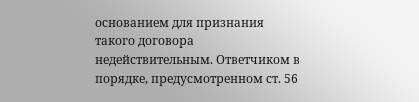основанием для признания такого договора недействительным. Ответчиком в порядке, предусмотренном ст. 56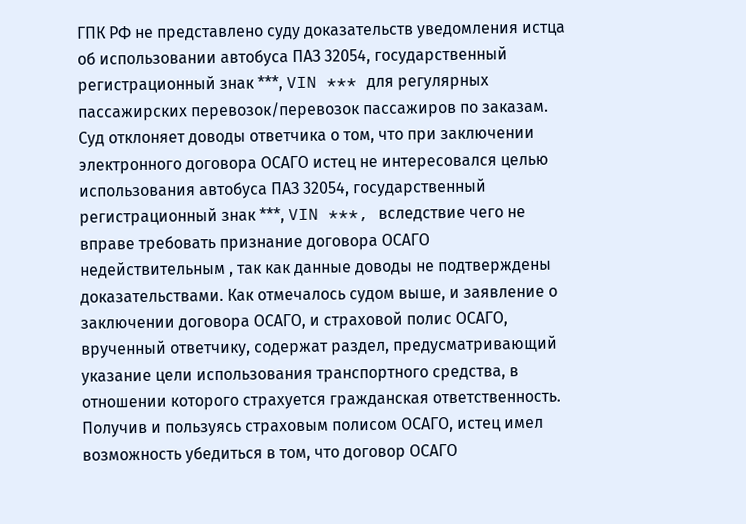ГПК РФ не представлено суду доказательств уведомления истца об использовании автобуса ПАЗ 32054, государственный регистрационный знак ***, VIN *** для регулярных пассажирских перевозок/перевозок пассажиров по заказам. Суд отклоняет доводы ответчика о том, что при заключении электронного договора ОСАГО истец не интересовался целью использования автобуса ПАЗ 32054, государственный регистрационный знак ***, VIN ***, вследствие чего не вправе требовать признание договора ОСАГО недействительным , так как данные доводы не подтверждены доказательствами. Как отмечалось судом выше, и заявление о заключении договора ОСАГО, и страховой полис ОСАГО, врученный ответчику, содержат раздел, предусматривающий указание цели использования транспортного средства, в отношении которого страхуется гражданская ответственность. Получив и пользуясь страховым полисом ОСАГО, истец имел возможность убедиться в том, что договор ОСАГО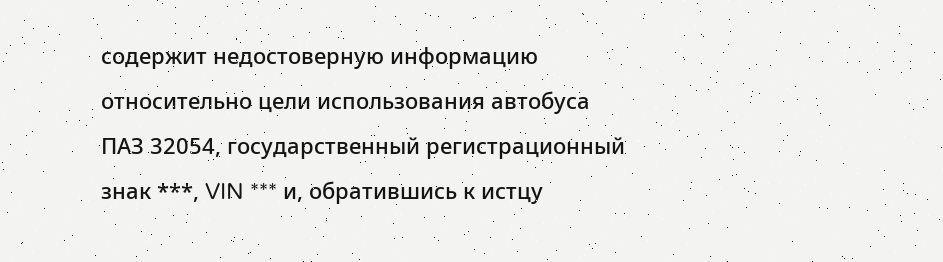содержит недостоверную информацию относительно цели использования автобуса ПАЗ 32054, государственный регистрационный знак ***, VIN *** и, обратившись к истцу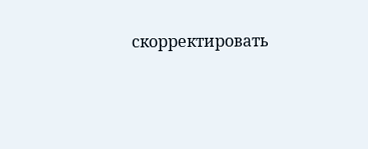скорректировать